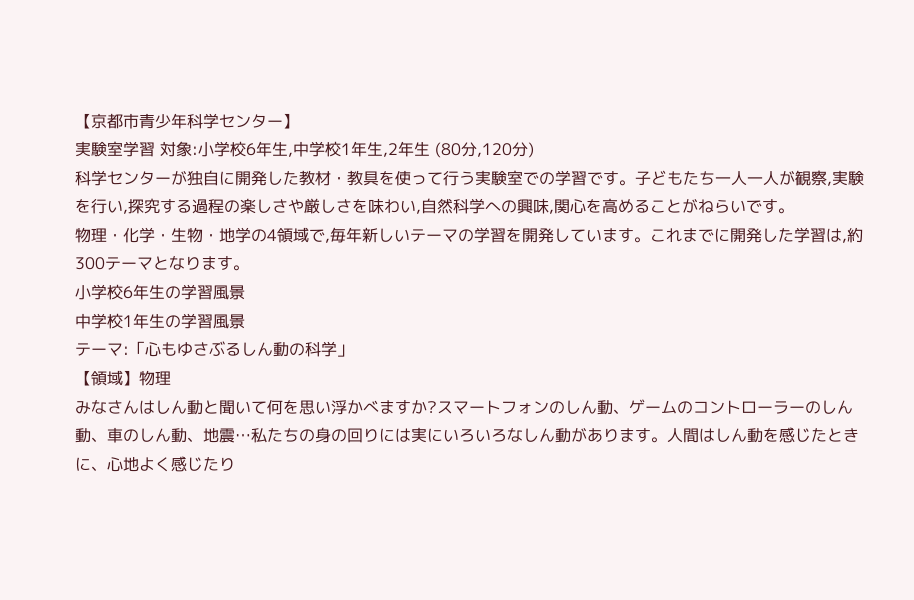【京都市青少年科学センター】
実験室学習 対象:小学校6年生,中学校1年生,2年生 (80分,120分)
科学センターが独自に開発した教材・教具を使って行う実験室での学習です。子どもたち一人一人が観察,実験を行い,探究する過程の楽しさや厳しさを味わい,自然科学への興味,関心を高めることがねらいです。
物理・化学・生物・地学の4領域で,毎年新しいテーマの学習を開発しています。これまでに開発した学習は,約300テーマとなります。
小学校6年生の学習風景
中学校1年生の学習風景
テーマ:「心もゆさぶるしん動の科学」
【領域】物理
みなさんはしん動と聞いて何を思い浮かべますか?スマートフォンのしん動、ゲームのコントローラーのしん動、車のしん動、地震…私たちの身の回りには実にいろいろなしん動があります。人間はしん動を感じたときに、心地よく感じたり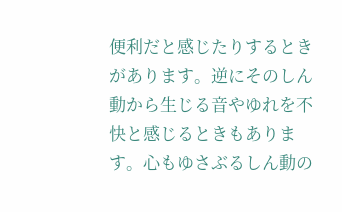便利だと感じたりするときがあります。逆にそのしん動から生じる音やゆれを不快と感じるときもあります。心もゆさぶるしん動の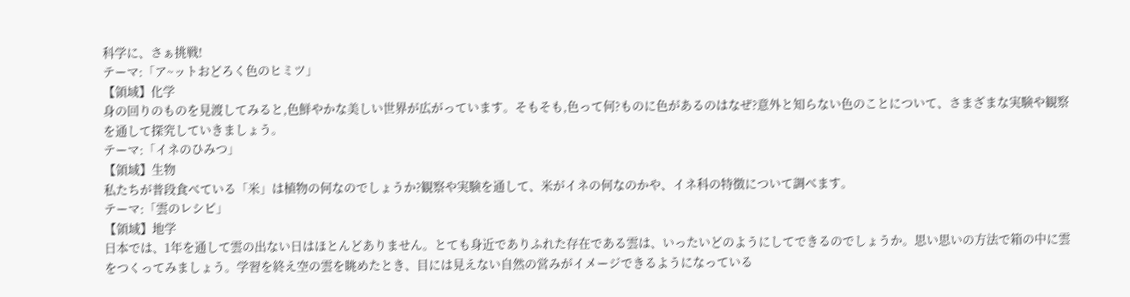科学に、さぁ挑戦!
テーマ:「ア~ットおどろく色のヒミツ」
【領域】化学
身の回りのものを見渡してみると,色鮮やかな美しい世界が広がっています。そもそも,色って何?ものに色があるのはなぜ?意外と知らない色のことについて、さまざまな実験や観察を通して探究していきましょう。
テーマ:「イネのひみつ」
【領域】生物
私たちが普段食べている「米」は植物の何なのでしょうか?観察や実験を通して、米がイネの何なのかや、イネ科の特徴について調べます。
テーマ:「雲のレシピ」
【領域】地学
日本では、1年を通して雲の出ない日はほとんどありません。とても身近でありふれた存在である雲は、いったいどのようにしてできるのでしょうか。思い思いの方法で箱の中に雲をつくってみましょう。学習を終え空の雲を眺めたとき、目には見えない自然の営みがイメージできるようになっている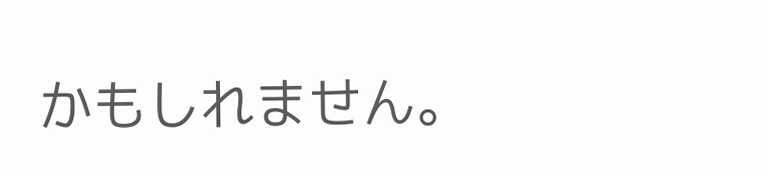かもしれません。